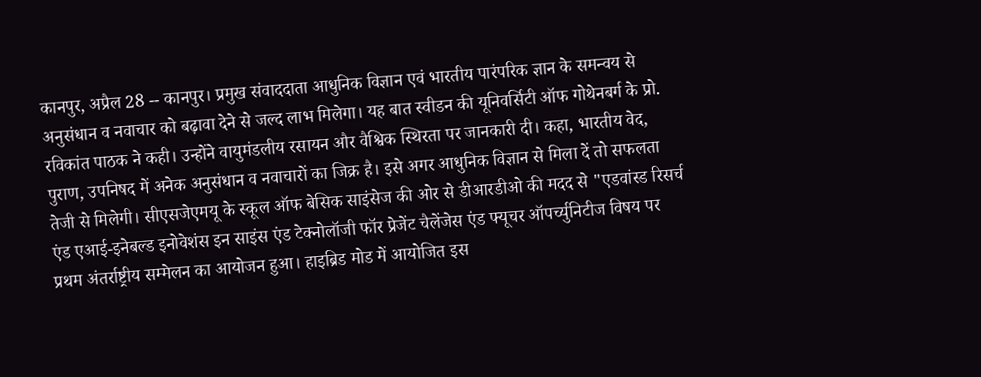कानपुर, अप्रैल 28 -- कानपुर। प्रमुख संवाददाता आधुनिक विज्ञान एवं भारतीय पारंपरिक ज्ञान के समन्वय से अनुसंधान व नवाचार को बढ़ावा देने से जल्द लाभ मिलेगा। यह बात स्वीडन की यूनिवर्सिटी ऑफ गोथेनबर्ग के प्रो. रविकांत पाठक ने कही। उन्होंने वायुमंडलीय रसायन और वैश्विक स्थिरता पर जानकारी दी। कहा, भारतीय वेद, पुराण, उपनिषद में अनेक अनुसंधान व नवाचारों का जिक्र है। इसे अगर आधुनिक विज्ञान से मिला दें तो सफलता तेजी से मिलेगी। सीएसजेएमयू के स्कूल ऑफ बेसिक साइंसेज की ओर से डीआरडीओ की मदद से "एडवांस्ड रिसर्च एंड एआई-इनेबल्ड इनोवेशंस इन साइंस एंड टेक्नोलॉजी फॉर प्रेजेंट चैलेंजेस एंड फ्यूचर ऑपर्च्युनिटीज विषय पर प्रथम अंतर्राष्ट्रीय सम्मेलन का आयोजन हुआ। हाइब्रिड मोड में आयोजित इस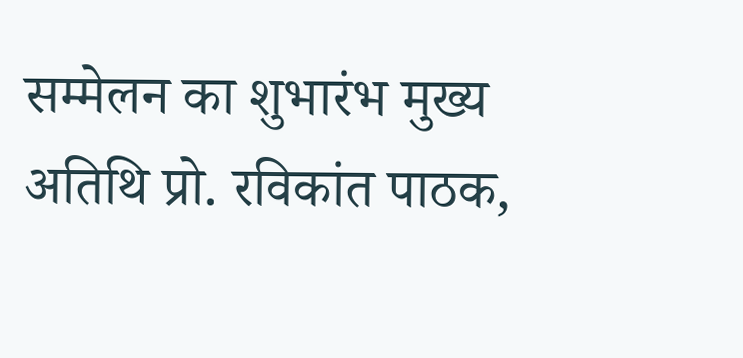सम्मेलन का शुभारंभ मुख्य अतिथि प्रो. रविकांत पाठक,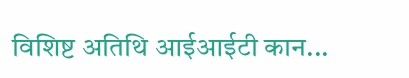विशिष्ट अतिथि आईआईटी कान...